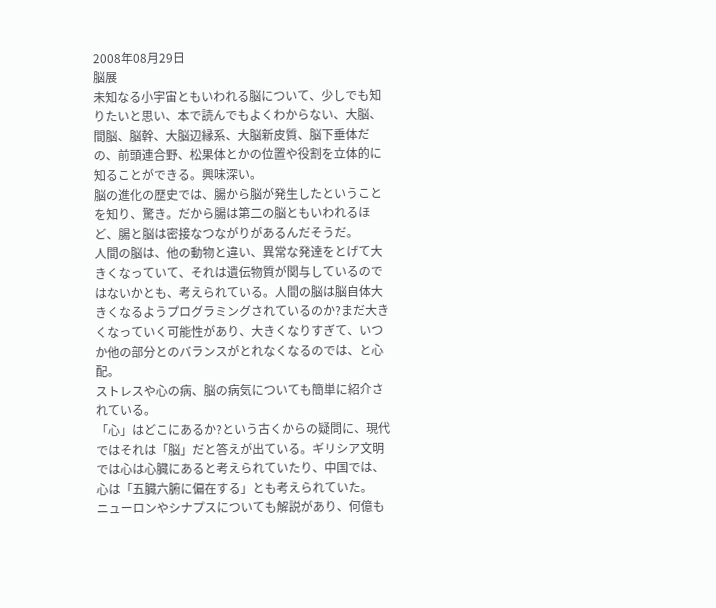2008年08月29日
脳展
未知なる小宇宙ともいわれる脳について、少しでも知りたいと思い、本で読んでもよくわからない、大脳、間脳、脳幹、大脳辺縁系、大脳新皮質、脳下垂体だの、前頭連合野、松果体とかの位置や役割を立体的に知ることができる。興味深い。
脳の進化の歴史では、腸から脳が発生したということを知り、驚き。だから腸は第二の脳ともいわれるほど、腸と脳は密接なつながりがあるんだそうだ。
人間の脳は、他の動物と違い、異常な発達をとげて大きくなっていて、それは遺伝物質が関与しているのではないかとも、考えられている。人間の脳は脳自体大きくなるようプログラミングされているのか?まだ大きくなっていく可能性があり、大きくなりすぎて、いつか他の部分とのバランスがとれなくなるのでは、と心配。
ストレスや心の病、脳の病気についても簡単に紹介されている。
「心」はどこにあるか?という古くからの疑問に、現代ではそれは「脳」だと答えが出ている。ギリシア文明では心は心臓にあると考えられていたり、中国では、心は「五臓六腑に偏在する」とも考えられていた。
ニューロンやシナプスについても解説があり、何億も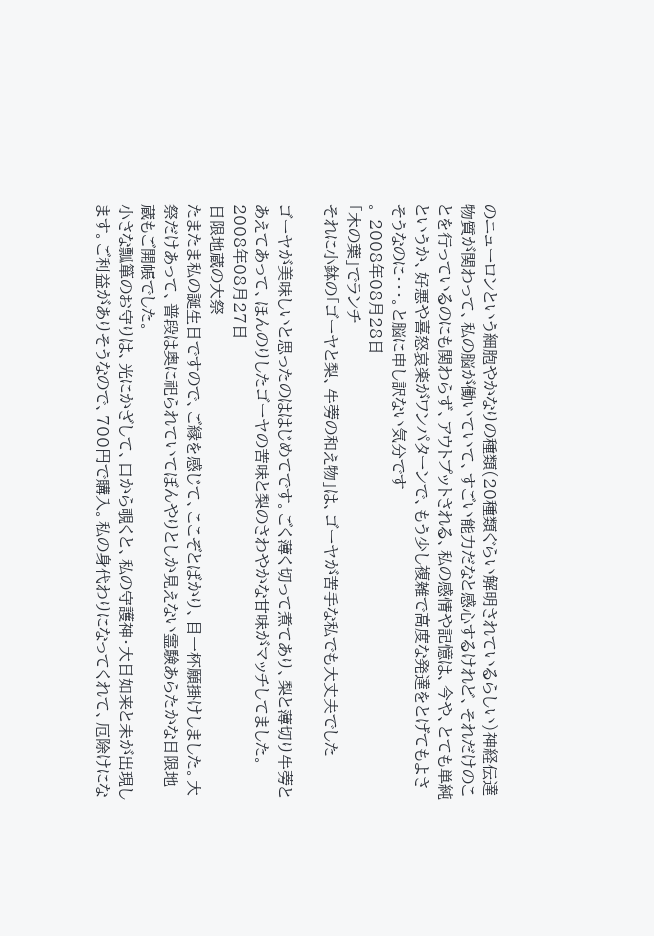のニューロンという細胞やかなりの種類(20種類ぐらい解明されているらしい)神経伝達物質が関わって、私の脳が働いていて、すごい能力だなと感心するけれど、それだけのことを行っているのにも関わらず、アウトプットされる、私の感情や記憶は、今や、とても単純というか、好悪や喜怒哀楽がワンパターンで、もう少し複雑で高度な発達をとげてもよさそうなのに・・・。と脳に申し訳ない気分です
。 2008年08月28日
「木の葉」でランチ
それに小鉢の「ゴーヤと梨、牛蒡の和え物」は、ゴーヤが苦手な私でも大丈夫でした

ゴーヤが美味しいと思ったのははじめてです。ごく薄く切って煮てあり、梨と薄切り牛蒡とあえてあって、ほんのりしたゴーヤの苦味と梨のさわやかな甘味がマッチしてました。
2008年08月27日
日限地蔵の大祭
たまたま私の誕生日ですので、ご縁を感じて、ここぞとばかり、目一杯願掛けしました。大祭だけあって、普段は奥に祀られていてぼんやりとしか見えない霊験あらたかな日限地蔵もご開帳でした。
小さな瓢箪のお守りは、光にかざして、口から覗くと、私の守護神・大日如来と未が出現します。ご利益がありそうなので、700円で購入。私の身代わりになってくれて、厄除けにな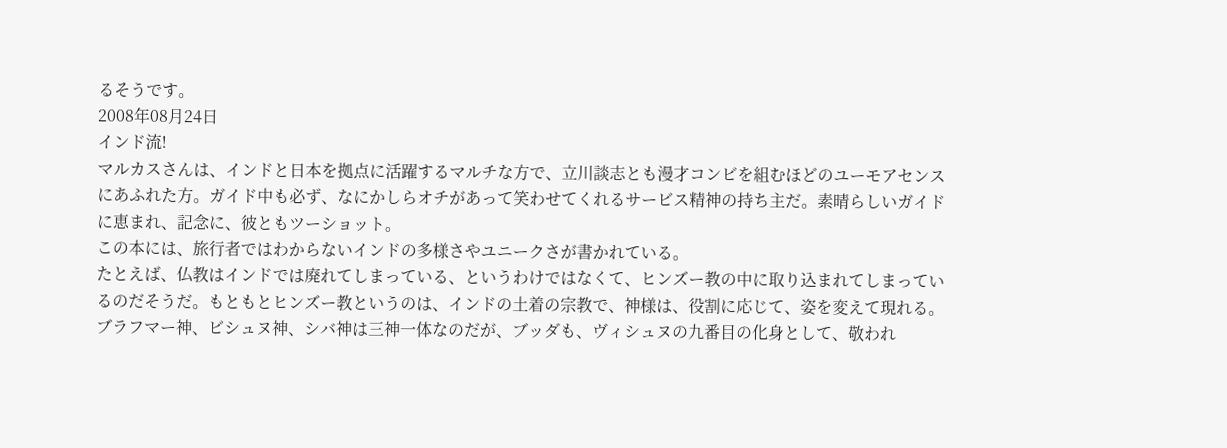るそうです。
2008年08月24日
インド流!
マルカスさんは、インドと日本を拠点に活躍するマルチな方で、立川談志とも漫才コンビを組むほどのユーモアセンスにあふれた方。ガイド中も必ず、なにかしらオチがあって笑わせてくれるサービス精神の持ち主だ。素晴らしいガイドに恵まれ、記念に、彼ともツーショット。
この本には、旅行者ではわからないインドの多様さやユニークさが書かれている。
たとえば、仏教はインドでは廃れてしまっている、というわけではなくて、ヒンズー教の中に取り込まれてしまっているのだそうだ。もともとヒンズー教というのは、インドの土着の宗教で、神様は、役割に応じて、姿を変えて現れる。ブラフマー神、ビシュヌ神、シバ神は三神一体なのだが、ブッダも、ヴィシュヌの九番目の化身として、敬われ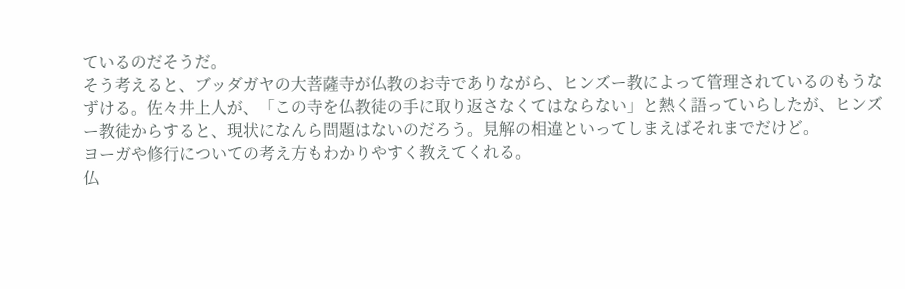ているのだそうだ。
そう考えると、ブッダガヤの大菩薩寺が仏教のお寺でありながら、ヒンズー教によって管理されているのもうなずける。佐々井上人が、「この寺を仏教徒の手に取り返さなくてはならない」と熱く語っていらしたが、ヒンズー教徒からすると、現状になんら問題はないのだろう。見解の相違といってしまえばそれまでだけど。
ヨーガや修行についての考え方もわかりやすく教えてくれる。
仏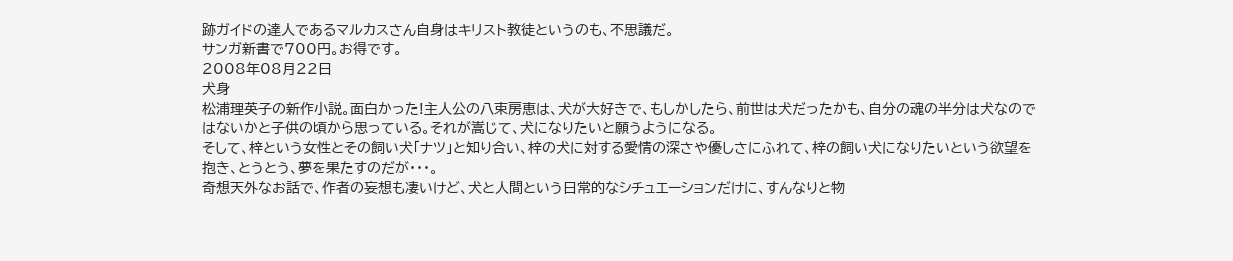跡ガイドの達人であるマルカスさん自身はキリスト教徒というのも、不思議だ。
サンガ新書で700円。お得です。
2008年08月22日
犬身
松浦理英子の新作小説。面白かった!主人公の八束房恵は、犬が大好きで、もしかしたら、前世は犬だったかも、自分の魂の半分は犬なのではないかと子供の頃から思っている。それが嵩じて、犬になりたいと願うようになる。
そして、梓という女性とその飼い犬「ナツ」と知り合い、梓の犬に対する愛情の深さや優しさにふれて、梓の飼い犬になりたいという欲望を抱き、とうとう、夢を果たすのだが・・・。
奇想天外なお話で、作者の妄想も凄いけど、犬と人間という日常的なシチュエーションだけに、すんなりと物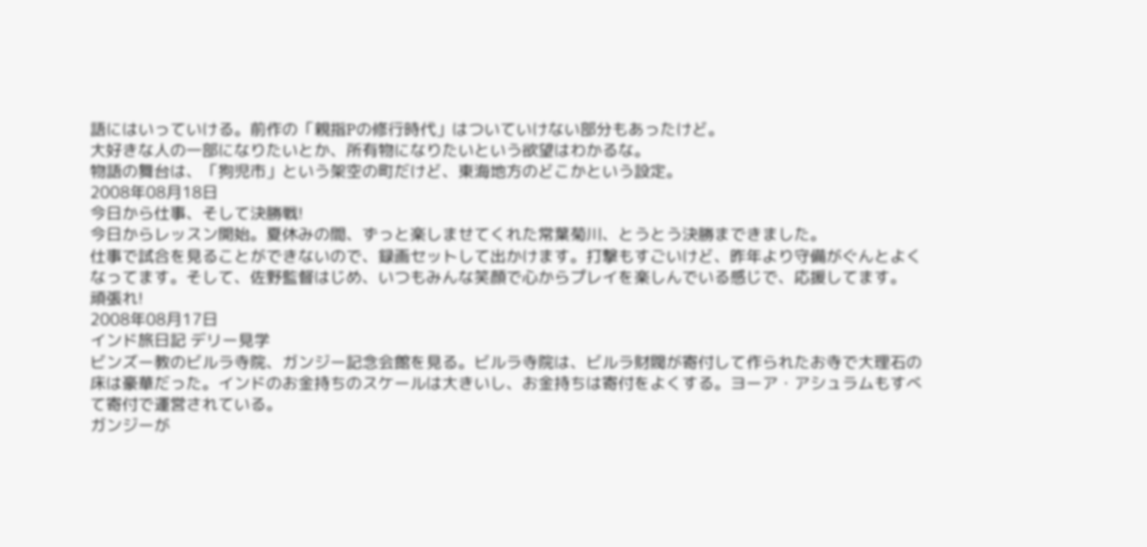語にはいっていける。前作の「親指Pの修行時代」はついていけない部分もあったけど。
大好きな人の一部になりたいとか、所有物になりたいという欲望はわかるな。
物語の舞台は、「狗児市」という架空の町だけど、東海地方のどこかという設定。
2008年08月18日
今日から仕事、そして決勝戦!
今日からレッスン開始。夏休みの間、ずっと楽しませてくれた常葉菊川、とうとう決勝まできました。
仕事で試合を見ることができないので、録画セットして出かけます。打撃もすごいけど、昨年より守備がぐんとよくなってます。そして、佐野監督はじめ、いつもみんな笑顔で心からプレイを楽しんでいる感じで、応援してます。
頑張れ!
2008年08月17日
インド旅日記 デリー見学
ビンズー教のビルラ寺院、ガンジー記念会館を見る。ビルラ寺院は、ビルラ財閥が寄付して作られたお寺で大理石の床は豪華だった。インドのお金持ちのスケールは大きいし、お金持ちは寄付をよくする。ヨーア・アシュラムもすべて寄付で運営されている。
ガンジーが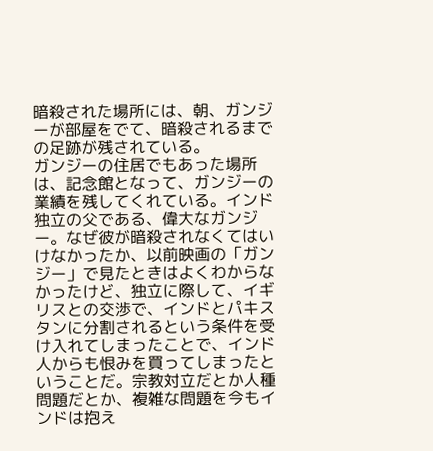暗殺された場所には、朝、ガンジーが部屋をでて、暗殺されるまでの足跡が残されている。
ガンジーの住居でもあった場所は、記念館となって、ガンジーの業績を残してくれている。インド独立の父である、偉大なガンジー。なぜ彼が暗殺されなくてはいけなかったか、以前映画の「ガンジー」で見たときはよくわからなかったけど、独立に際して、イギリスとの交渉で、インドとパキスタンに分割されるという条件を受け入れてしまったことで、インド人からも恨みを買ってしまったということだ。宗教対立だとか人種問題だとか、複雑な問題を今もインドは抱え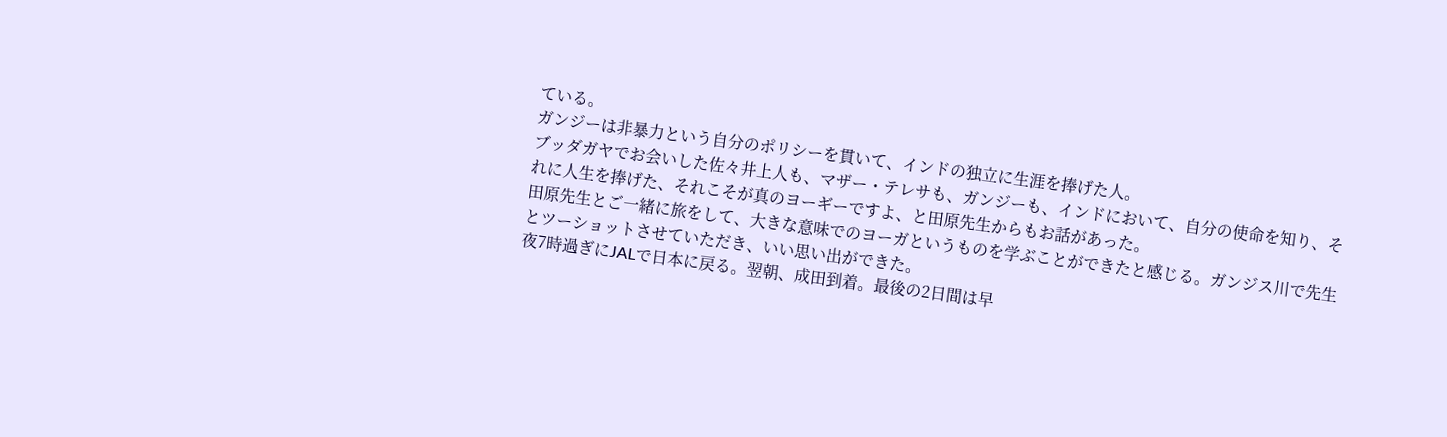ている。
ガンジーは非暴力という自分のポリシーを貫いて、インドの独立に生涯を捧げた人。
ブッダガヤでお会いした佐々井上人も、マザー・テレサも、ガンジーも、インドにおいて、自分の使命を知り、それに人生を捧げた、それこそが真のヨーギーですよ、と田原先生からもお話があった。
田原先生とご一緒に旅をして、大きな意味でのヨーガというものを学ぶことができたと感じる。ガンジス川で先生とツーショットさせていただき、いい思い出ができた。
夜7時過ぎにJALで日本に戻る。翌朝、成田到着。最後の2日間は早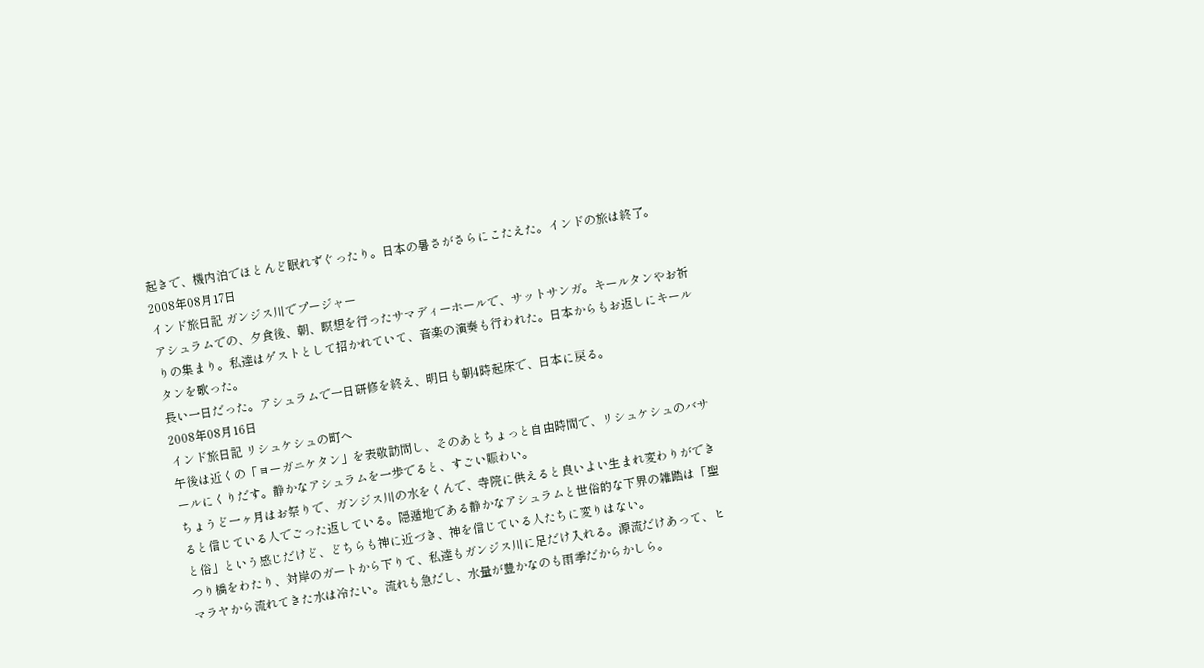起きで、機内泊でほとんど眠れずぐったり。日本の暑さがさらにこたえた。インドの旅は終了。
2008年08月17日
インド旅日記 ガンジス川でプージャー
アシュラムでの、夕食後、朝、瞑想を行ったサマディーホールで、サットサンガ。キールタンやお祈りの集まり。私達はゲストとして招かれていて、音楽の演奏も行われた。日本からもお返しにキールタンを歌った。
長い一日だった。アシュラムで一日研修を終え、明日も朝4時起床で、日本に戻る。
2008年08月16日
インド旅日記 リシュケシュの町へ
午後は近くの「ヨーガニケタン」を表敬訪問し、そのあとちょっと自由時間で、リシュケシュのバサールにくりだす。静かなアシュラムを一歩でると、すごい賑わい。
ちょうど一ヶ月はお祭りで、ガンジス川の水をくんで、寺院に供えると良いよい生まれ変わりができると信じている人でごった返している。隠遁地である静かなアシュラムと世俗的な下界の雑踏は「聖と俗」という感じだけど、どちらも神に近づき、神を信じている人たちに変りはない。
つり橋をわたり、対岸のガートから下りて、私達もガンジス川に足だけ入れる。源流だけあって、ヒマラヤから流れてきた水は冷たい。流れも急だし、水量が豊かなのも雨季だからかしら。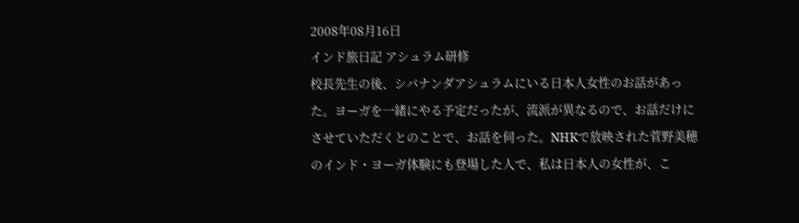2008年08月16日
インド旅日記 アシュラム研修
校長先生の後、シバナンダアシュラムにいる日本人女性のお話があった。ヨーガを一緒にやる予定だったが、流派が異なるので、お話だけにさせていただくとのことで、お話を伺った。NHKで放映された菅野美穂のインド・ヨーガ体験にも登場した人で、私は日本人の女性が、こ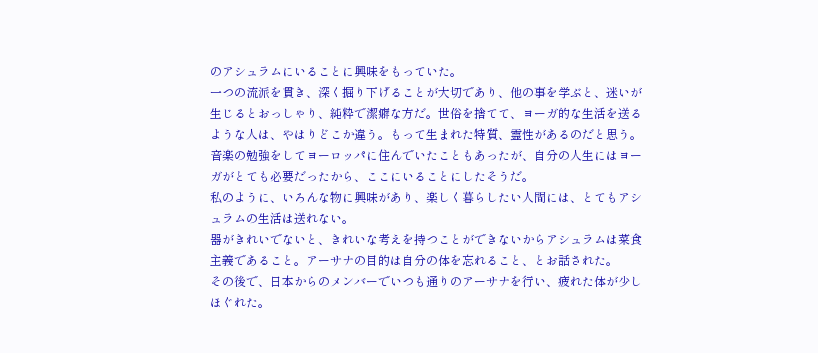のアシュラムにいることに興味をもっていた。
一つの流派を貫き、深く掘り下げることが大切であり、他の事を学ぶと、迷いが生じるとおっしゃり、純粋で潔癖な方だ。世俗を捨てて、ヨーガ的な生活を送るような人は、やはりどこか違う。もって生まれた特質、霊性があるのだと思う。音楽の勉強をしてヨーロッパに住んでいたこともあったが、自分の人生にはヨーガがとても必要だったから、ここにいることにしたそうだ。
私のように、いろんな物に興味があり、楽しく暮らしたい人間には、とてもアシュラムの生活は送れない。
器がきれいでないと、きれいな考えを持つことができないからアシュラムは菜食主義であること。アーサナの目的は自分の体を忘れること、とお話された。
その後で、日本からのメンバーでいつも通りのアーサナを行い、疲れた体が少しほぐれた。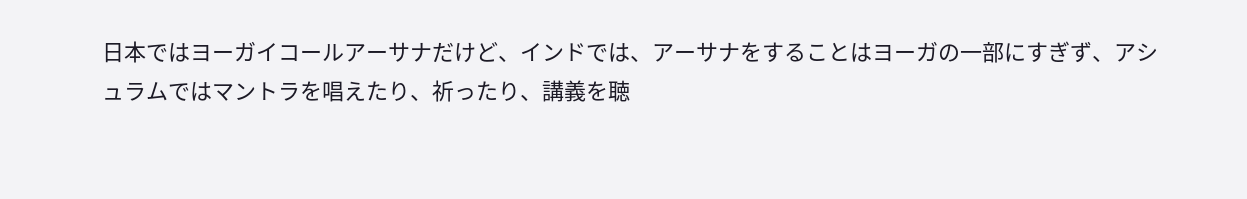日本ではヨーガイコールアーサナだけど、インドでは、アーサナをすることはヨーガの一部にすぎず、アシュラムではマントラを唱えたり、祈ったり、講義を聴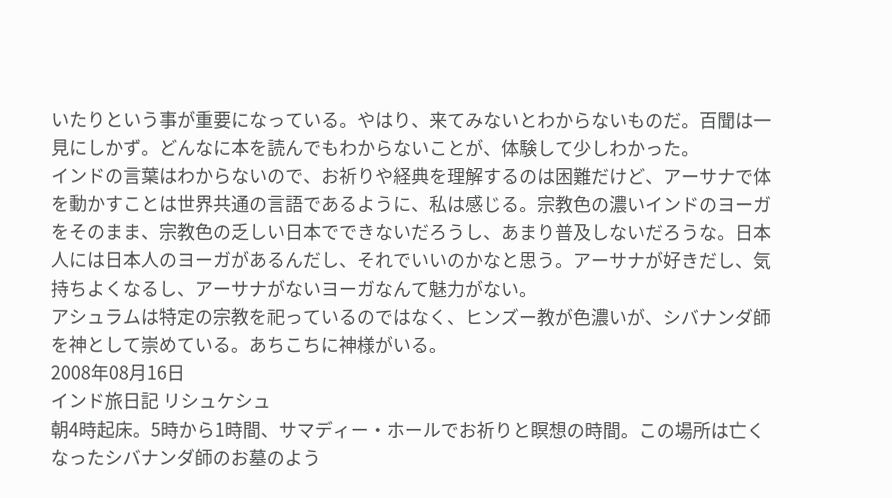いたりという事が重要になっている。やはり、来てみないとわからないものだ。百聞は一見にしかず。どんなに本を読んでもわからないことが、体験して少しわかった。
インドの言葉はわからないので、お祈りや経典を理解するのは困難だけど、アーサナで体を動かすことは世界共通の言語であるように、私は感じる。宗教色の濃いインドのヨーガをそのまま、宗教色の乏しい日本でできないだろうし、あまり普及しないだろうな。日本人には日本人のヨーガがあるんだし、それでいいのかなと思う。アーサナが好きだし、気持ちよくなるし、アーサナがないヨーガなんて魅力がない。
アシュラムは特定の宗教を祀っているのではなく、ヒンズー教が色濃いが、シバナンダ師を神として崇めている。あちこちに神様がいる。
2008年08月16日
インド旅日記 リシュケシュ
朝4時起床。5時から1時間、サマディー・ホールでお祈りと瞑想の時間。この場所は亡くなったシバナンダ師のお墓のよう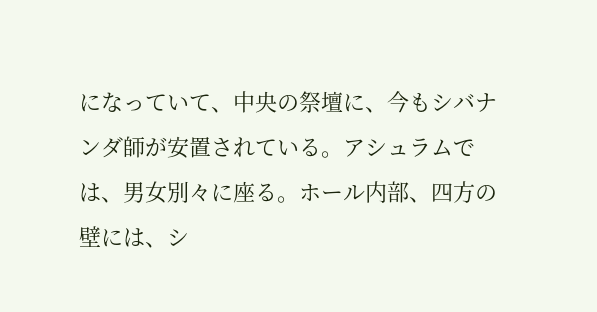になっていて、中央の祭壇に、今もシバナンダ師が安置されている。アシュラムでは、男女別々に座る。ホール内部、四方の壁には、シ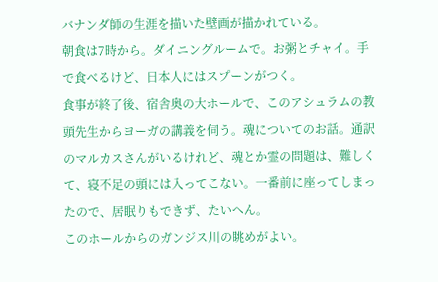バナンダ師の生涯を描いた壁画が描かれている。
朝食は7時から。ダイニングルームで。お粥とチャイ。手で食べるけど、日本人にはスプーンがつく。
食事が終了後、宿舎奥の大ホールで、このアシュラムの教頭先生からヨーガの講義を伺う。魂についてのお話。通訳のマルカスさんがいるけれど、魂とか霊の問題は、難しくて、寝不足の頭には入ってこない。一番前に座ってしまったので、居眠りもできず、たいへん。
このホールからのガンジス川の眺めがよい。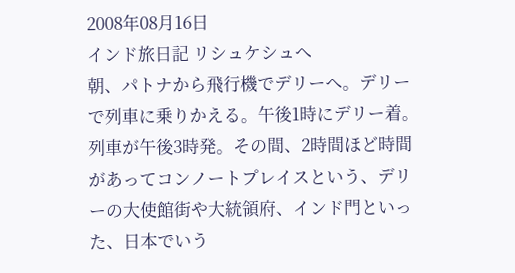2008年08月16日
インド旅日記 リシュケシュへ
朝、パトナから飛行機でデリーへ。デリーで列車に乗りかえる。午後1時にデリー着。列車が午後3時発。その間、2時間ほど時間があってコンノートプレイスという、デリーの大使館街や大統領府、インド門といった、日本でいう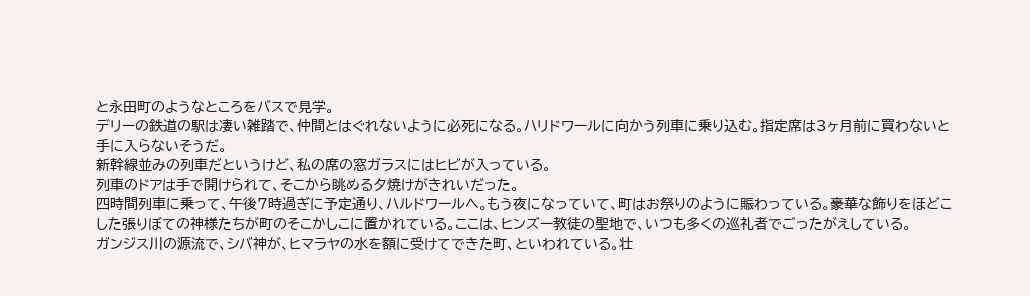と永田町のようなところをバスで見学。
デリーの鉄道の駅は凄い雑踏で、仲間とはぐれないように必死になる。ハリドワールに向かう列車に乗り込む。指定席は3ヶ月前に買わないと手に入らないそうだ。
新幹線並みの列車だというけど、私の席の窓ガラスにはヒビが入っている。
列車のドアは手で開けられて、そこから眺める夕焼けがきれいだった。
四時間列車に乗って、午後7時過ぎに予定通り、ハルドワールへ。もう夜になっていて、町はお祭りのように賑わっている。豪華な飾りをほどこした張りぼての神様たちが町のそこかしこに置かれている。ここは、ヒンズー教徒の聖地で、いつも多くの巡礼者でごったがえしている。
ガンジス川の源流で、シバ神が、ヒマラヤの水を額に受けてできた町、といわれている。壮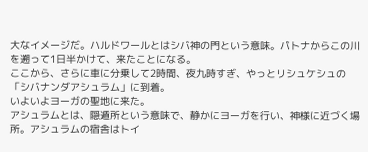大なイメージだ。ハルドワールとはシバ神の門という意味。パトナからこの川を遡って1日半かけて、来たことになる。
ここから、さらに車に分乗して2時間、夜九時すぎ、やっとリシュケシュの「シバナンダアシュラム」に到着。
いよいよヨーガの聖地に来た。
アシュラムとは、隠遁所という意味で、静かにヨーガを行い、神様に近づく場所。アシュラムの宿舎はトイ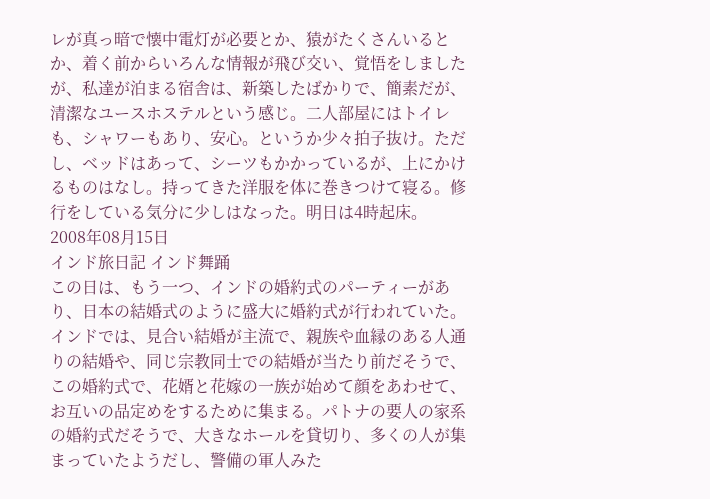レが真っ暗で懐中電灯が必要とか、猿がたくさんいるとか、着く前からいろんな情報が飛び交い、覚悟をしましたが、私達が泊まる宿舎は、新築したばかりで、簡素だが、清潔なユースホステルという感じ。二人部屋にはトイレも、シャワーもあり、安心。というか少々拍子抜け。ただし、ベッドはあって、シーツもかかっているが、上にかけるものはなし。持ってきた洋服を体に巻きつけて寝る。修行をしている気分に少しはなった。明日は4時起床。
2008年08月15日
インド旅日記 インド舞踊
この日は、もう一つ、インドの婚約式のパーティーがあり、日本の結婚式のように盛大に婚約式が行われていた。インドでは、見合い結婚が主流で、親族や血縁のある人通りの結婚や、同じ宗教同士での結婚が当たり前だそうで、この婚約式で、花婿と花嫁の一族が始めて顔をあわせて、お互いの品定めをするために集まる。パトナの要人の家系の婚約式だそうで、大きなホールを貸切り、多くの人が集まっていたようだし、警備の軍人みた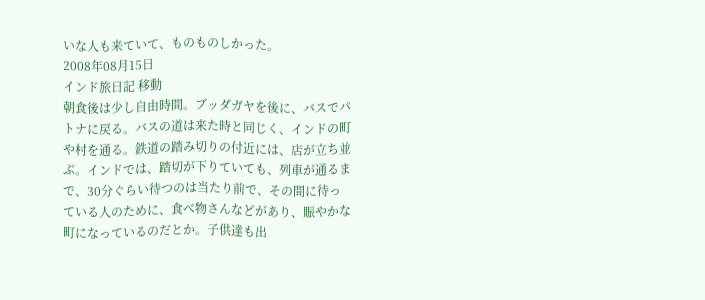いな人も来ていて、ものものしかった。
2008年08月15日
インド旅日記 移動
朝食後は少し自由時間。ブッダガヤを後に、バスでパトナに戻る。バスの道は来た時と同じく、インドの町や村を通る。鉄道の踏み切りの付近には、店が立ち並ぶ。インドでは、踏切が下りていても、列車が通るまで、30分ぐらい待つのは当たり前で、その間に待っている人のために、食べ物さんなどがあり、賑やかな町になっているのだとか。子供達も出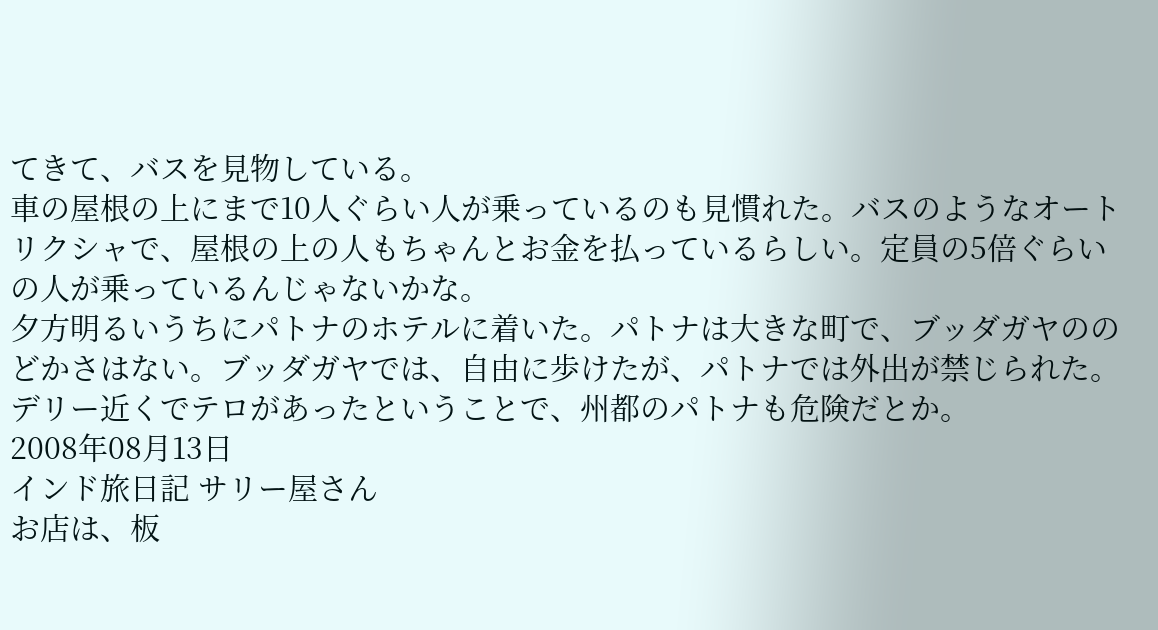てきて、バスを見物している。
車の屋根の上にまで10人ぐらい人が乗っているのも見慣れた。バスのようなオートリクシャで、屋根の上の人もちゃんとお金を払っているらしい。定員の5倍ぐらいの人が乗っているんじゃないかな。
夕方明るいうちにパトナのホテルに着いた。パトナは大きな町で、ブッダガヤののどかさはない。ブッダガヤでは、自由に歩けたが、パトナでは外出が禁じられた。デリー近くでテロがあったということで、州都のパトナも危険だとか。
2008年08月13日
インド旅日記 サリー屋さん
お店は、板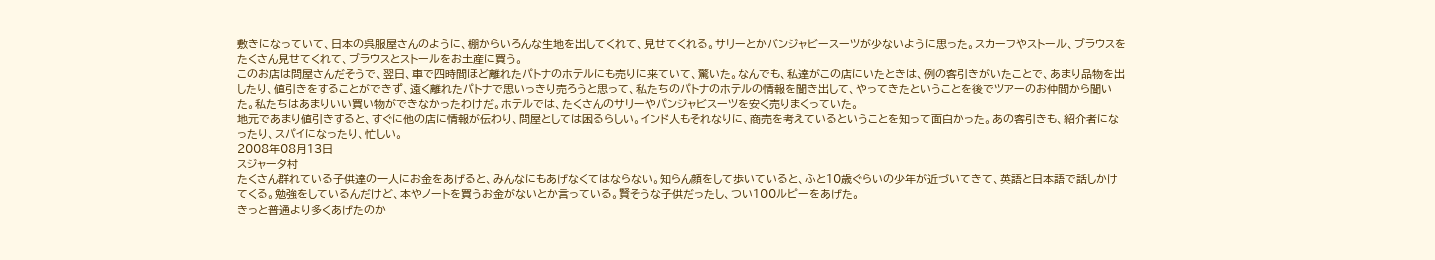敷きになっていて、日本の呉服屋さんのように、棚からいろんな生地を出してくれて、見せてくれる。サリーとかバンジャビースーツが少ないように思った。スカーフやストール、ブラウスをたくさん見せてくれて、ブラウスとストールをお土産に買う。
このお店は問屋さんだそうで、翌日、車で四時間ほど離れたパトナのホテルにも売りに来ていて、驚いた。なんでも、私達がこの店にいたときは、例の客引きがいたことで、あまり品物を出したり、値引きをすることができず、遠く離れたパトナで思いっきり売ろうと思って、私たちのパトナのホテルの情報を聞き出して、やってきたということを後でツアーのお仲間から聞いた。私たちはあまりいい買い物ができなかったわけだ。ホテルでは、たくさんのサリーやパンジャビスーツを安く売りまくっていた。
地元であまり値引きすると、すぐに他の店に情報が伝わり、問屋としては困るらしい。インド人もそれなりに、商売を考えているということを知って面白かった。あの客引きも、紹介者になったり、スパイになったり、忙しい。
2008年08月13日
スジャータ村
たくさん群れている子供達の一人にお金をあげると、みんなにもあげなくてはならない。知らん顔をして歩いていると、ふと10歳ぐらいの少年が近づいてきて、英語と日本語で話しかけてくる。勉強をしているんだけど、本やノートを買うお金がないとか言っている。賢そうな子供だったし、つい100ルピーをあげた。
きっと普通より多くあげたのか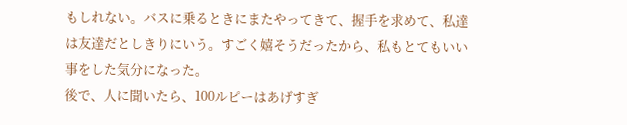もしれない。バスに乗るときにまたやってきて、握手を求めて、私達は友達だとしきりにいう。すごく嬉そうだったから、私もとてもいい事をした気分になった。
後で、人に聞いたら、100ルピーはあげすぎ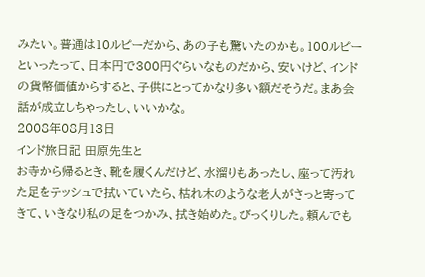みたい。普通は10ルピーだから、あの子も驚いたのかも。100ルピーといったって、日本円で300円ぐらいなものだから、安いけど、インドの貨幣価値からすると、子供にとってかなり多い額だそうだ。まあ会話が成立しちゃったし、いいかな。
2008年08月13日
インド旅日記 田原先生と
お寺から帰るとき、靴を履くんだけど、水溜りもあったし、座って汚れた足をテッシュで拭いていたら、枯れ木のような老人がさっと寄ってきて、いきなり私の足をつかみ、拭き始めた。びっくりした。頼んでも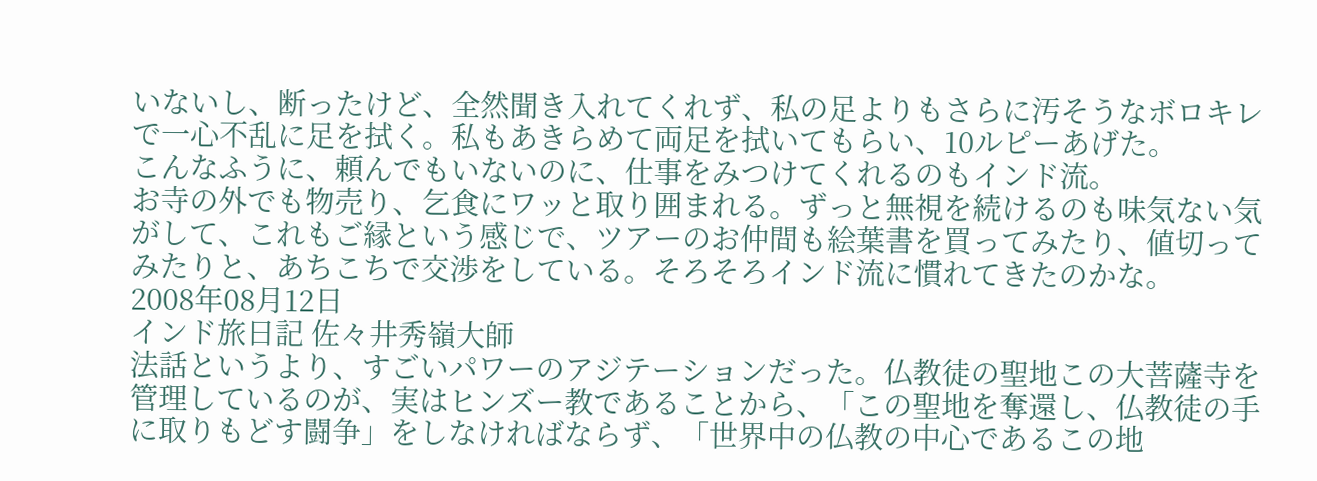いないし、断ったけど、全然聞き入れてくれず、私の足よりもさらに汚そうなボロキレで一心不乱に足を拭く。私もあきらめて両足を拭いてもらい、10ルピーあげた。
こんなふうに、頼んでもいないのに、仕事をみつけてくれるのもインド流。
お寺の外でも物売り、乞食にワッと取り囲まれる。ずっと無視を続けるのも味気ない気がして、これもご縁という感じで、ツアーのお仲間も絵葉書を買ってみたり、値切ってみたりと、あちこちで交渉をしている。そろそろインド流に慣れてきたのかな。
2008年08月12日
インド旅日記 佐々井秀嶺大師
法話というより、すごいパワーのアジテーションだった。仏教徒の聖地この大菩薩寺を管理しているのが、実はヒンズー教であることから、「この聖地を奪還し、仏教徒の手に取りもどす闘争」をしなければならず、「世界中の仏教の中心であるこの地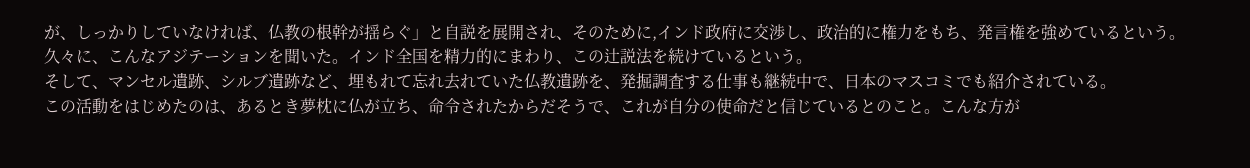が、しっかりしていなければ、仏教の根幹が揺らぐ」と自説を展開され、そのために,インド政府に交渉し、政治的に権力をもち、発言権を強めているという。
久々に、こんなアジテーションを聞いた。インド全国を精力的にまわり、この辻説法を続けているという。
そして、マンセル遺跡、シルブ遺跡など、埋もれて忘れ去れていた仏教遺跡を、発掘調査する仕事も継続中で、日本のマスコミでも紹介されている。
この活動をはじめたのは、あるとき夢枕に仏が立ち、命令されたからだそうで、これが自分の使命だと信じているとのこと。こんな方が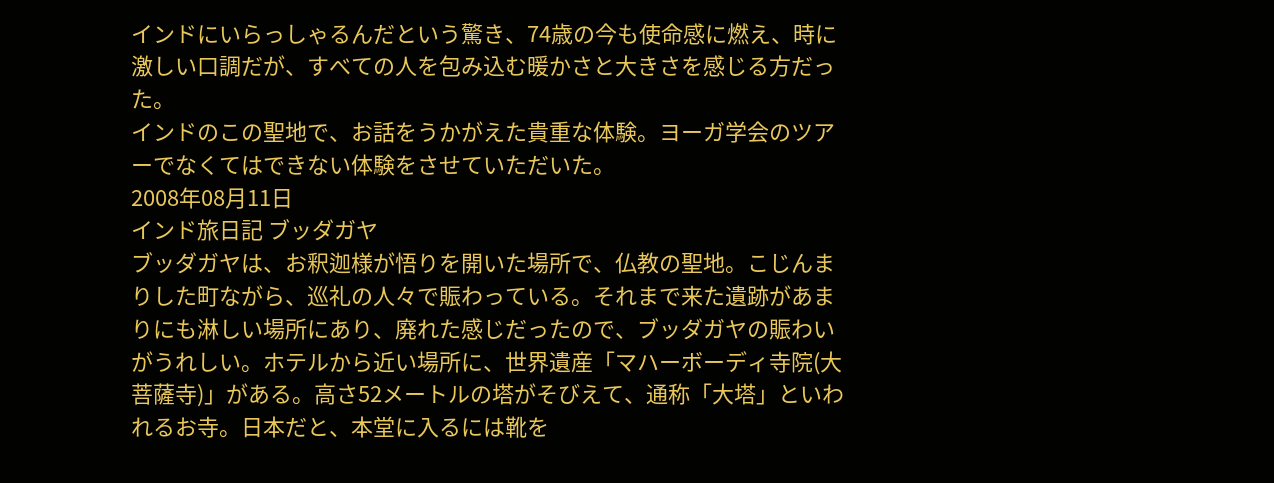インドにいらっしゃるんだという驚き、74歳の今も使命感に燃え、時に激しい口調だが、すべての人を包み込む暖かさと大きさを感じる方だった。
インドのこの聖地で、お話をうかがえた貴重な体験。ヨーガ学会のツアーでなくてはできない体験をさせていただいた。
2008年08月11日
インド旅日記 ブッダガヤ
ブッダガヤは、お釈迦様が悟りを開いた場所で、仏教の聖地。こじんまりした町ながら、巡礼の人々で賑わっている。それまで来た遺跡があまりにも淋しい場所にあり、廃れた感じだったので、ブッダガヤの賑わいがうれしい。ホテルから近い場所に、世界遺産「マハーボーディ寺院(大菩薩寺)」がある。高さ52メートルの塔がそびえて、通称「大塔」といわれるお寺。日本だと、本堂に入るには靴を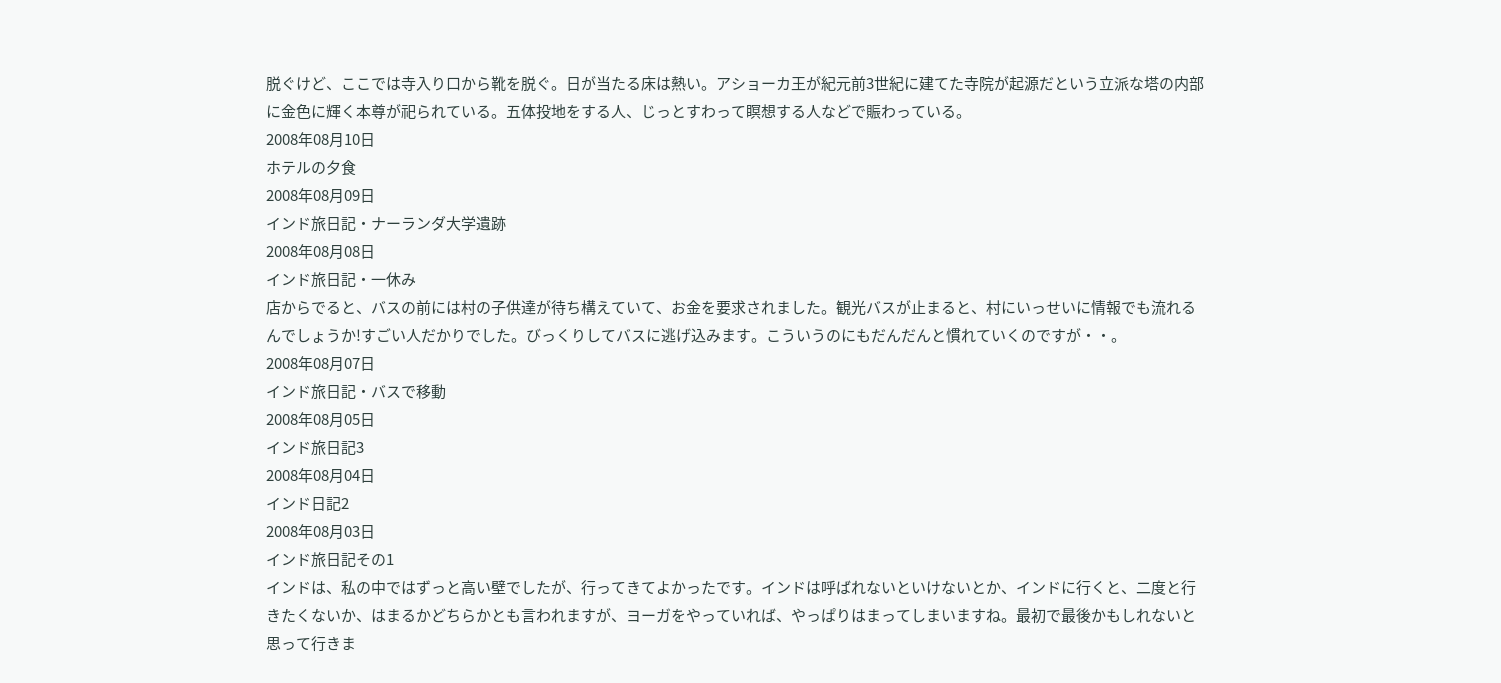脱ぐけど、ここでは寺入り口から靴を脱ぐ。日が当たる床は熱い。アショーカ王が紀元前3世紀に建てた寺院が起源だという立派な塔の内部に金色に輝く本尊が祀られている。五体投地をする人、じっとすわって瞑想する人などで賑わっている。
2008年08月10日
ホテルの夕食
2008年08月09日
インド旅日記・ナーランダ大学遺跡
2008年08月08日
インド旅日記・一休み
店からでると、バスの前には村の子供達が待ち構えていて、お金を要求されました。観光バスが止まると、村にいっせいに情報でも流れるんでしょうか!すごい人だかりでした。びっくりしてバスに逃げ込みます。こういうのにもだんだんと慣れていくのですが・・。
2008年08月07日
インド旅日記・バスで移動
2008年08月05日
インド旅日記3
2008年08月04日
インド日記2
2008年08月03日
インド旅日記その1
インドは、私の中ではずっと高い壁でしたが、行ってきてよかったです。インドは呼ばれないといけないとか、インドに行くと、二度と行きたくないか、はまるかどちらかとも言われますが、ヨーガをやっていれば、やっぱりはまってしまいますね。最初で最後かもしれないと思って行きま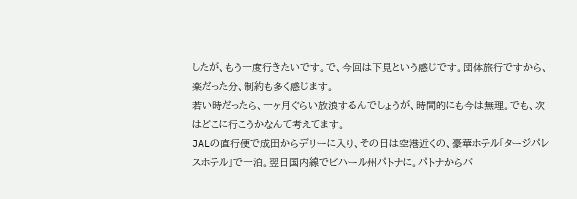したが、もう一度行きたいです。で、今回は下見という感じです。団体旅行ですから、楽だった分、制約も多く感じます。
若い時だったら、一ヶ月ぐらい放浪するんでしょうが、時間的にも今は無理。でも、次はどこに行こうかなんて考えてます。
JALの直行便で成田からデリーに入り、その日は空港近くの、豪華ホテル「タージパレスホテル」で一泊。翌日国内線でビハール州パトナに。パトナからバ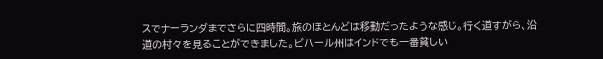スでナーランダまでさらに四時間。旅のほとんどは移動だったような感じ。行く道すがら、沿道の村々を見ることができました。ビハール州はインドでも一番貧しい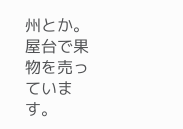州とか。屋台で果物を売っています。